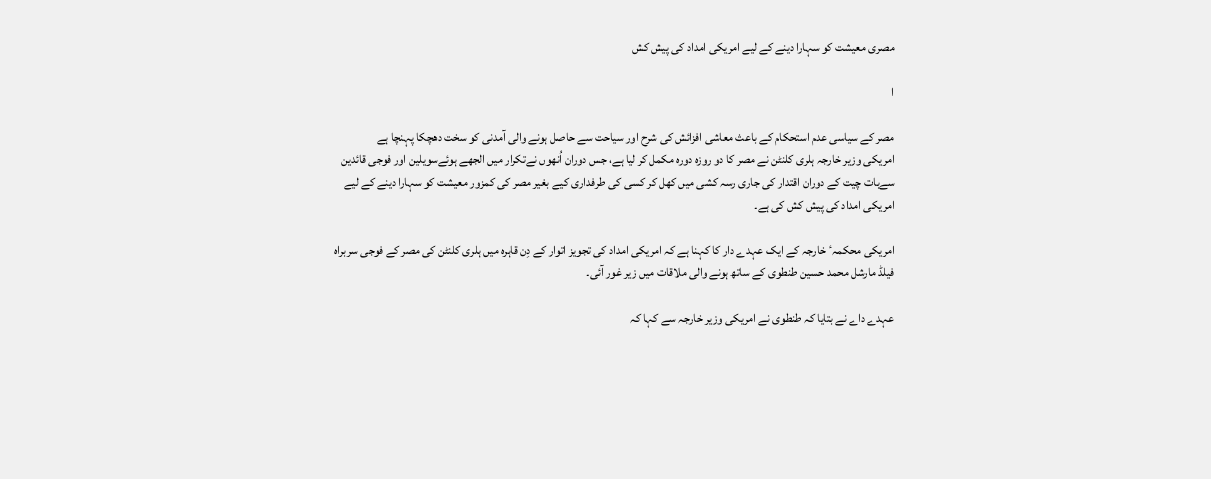مصری معیشت کو سہارا دینے کے لیے امریکی امداد کی پیش کش

ا

مصر کے سیاسی عدم استحکام کے باعث معاشی افزائش کی شرح اور سیاحت سے حاصل ہونے والی آمدنی کو سخت دھچکا پہنچا ہے
امریکی وزیر خارجہ ہلری کلنٹن نے مصر کا دو روزہ دورہ مکمل کر لیا ہے، جس دوران اُنھوں نےتکرار میں الجھے ہوئےسویلین اور فوجی قائدین سےبات چیت کے دوران اقتدار کی جاری رسہ کشی میں کھل کر کسی کی طرفداری کیے بغیر مصر کی کمزور معیشت کو سہارا دینے کے لیے امریکی امداد کی پیش کش کی ہے۔

امریکی محکمہٴ خارجہ کے ایک عہدے دار کا کہنا ہے کہ امریکی امداد کی تجویز اتوار کے دِن قاہرہ میں ہلری کلنٹن کی مصر کے فوجی سربراہ فیلڈ مارشل محمد حسین طنطوی کے ساتھ ہونے والی ملاقات میں زیر غور آئی۔

عہدے داے نے بتایا کہ طنطوی نے امریکی وزیر خارجہ سے کہا کہ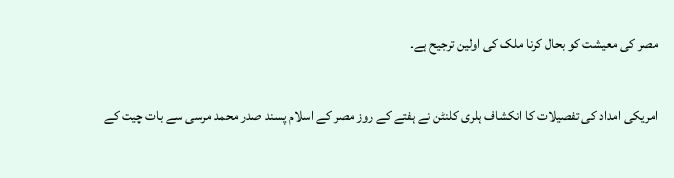مصر کی معیشت کو بحال کرنا ملک کی اولین ترجیح ہے۔

امریکی امداد کی تفصیلات کا انکشاف ہلری کلنٹن نے ہفتے کے روز مصر کے اسلام پسند صدر محمد مرسی سے بات چیت کے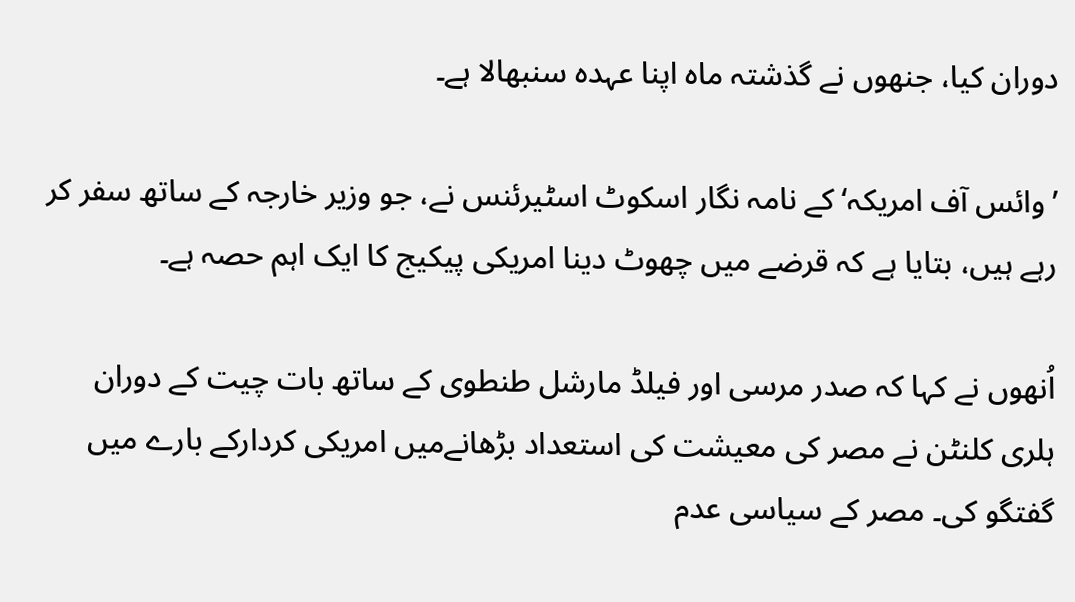دوران کیا، جنھوں نے گذشتہ ماہ اپنا عہدہ سنبھالا ہے۔

’وائس آف امریکہ‘ کے نامہ نگار اسکوٹ اسٹیرئنس نے، جو وزیر خارجہ کے ساتھ سفر کر رہے ہیں، بتایا ہے کہ قرضے میں چھوٹ دینا امریکی پیکیج کا ایک اہم حصہ ہے۔

اُنھوں نے کہا کہ صدر مرسی اور فیلڈ مارشل طنطوی کے ساتھ بات چیت کے دوران ہلری کلنٹن نے مصر کی معیشت کی استعداد بڑھانےمیں امریکی کردارکے بارے میں گفتگو کی۔ مصر کے سیاسی عدم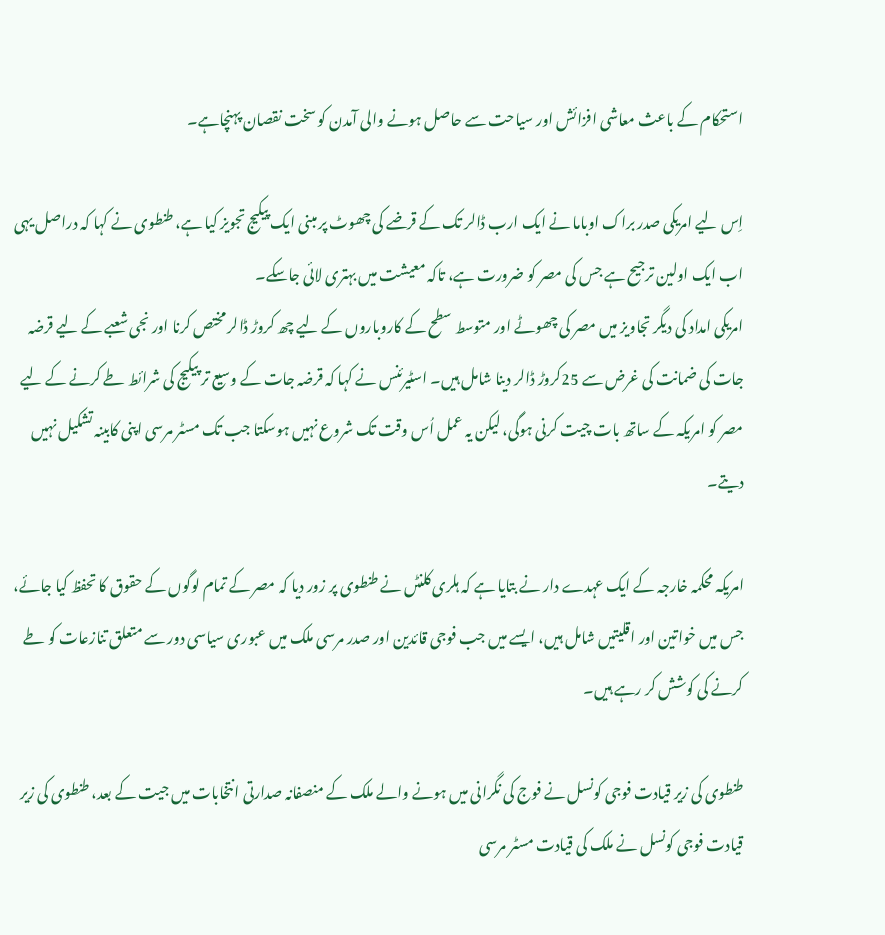استحکام کے باعث معاشی افزائش اور سیاحت سے حاصل ہونے والی آمدن کو سخت نقصان پہنچاہے۔

اِس لیے امریکی صدر براک اوباما نے ایک ارب ڈالر تک کے قرضے کی چھوٹ پر مبنی ایک پیکیج تجویز کیا ہے، طنطوی نے کہا کہ دراصل یہی اب ایک اولین ترجیح ہے جس کی مصر کو ضرورت ہے، تاکہ معیشت میں بہتری لائی جاسکے۔
امریکی امداد کی دیگر تجاویز میں مصر کی چھوٹے اور متوسط سطح کے کاروباروں کے لیے چھ کروڑ ڈالر مختص کرنا اور نجی شعبے کے لیے قرضہ جات کی ضمانت کی غرض سے 25کروڑ ڈالر دینا شامل ہیں۔ اسٹیرئنس نے کہا کہ قرضہ جات کے وسیع تر پیکیج کی شرائط طے کرنے کے لیے مصر کو امریکہ کے ساتھ بات چیت کرنی ہوگی، لیکن یہ عمل اُس وقت تک شروع نہیں ہوسکتا جب تک مسٹر مرسی اپنی کابینہ تشکیل نہیں دیتے۔

امریکہ محکمہ خارجہ کے ایک عہدے دار نے بتایا ہے کہ ہلری کلنٹں نے طنطوی پر زور دیا کہ مصر کے تمام لوگوں کے حقوق کا تحفظ کیا جائے، جس میں خواتین اور اقلیتیں شامل ہیں، ایسے میں جب فوجی قائدین اور صدر مرسی ملک میں عبوری سیاسی دور سے متعلق تنازعات کو طے کرنے کی کوشش کر رہے ہیں۔

طنطوی کی زیر قیادت فوجی کونسل نے فوج کی نگرانی میں ہونے والے ملک کے منصفانہ صدارتی انتخابات میں جیت کے بعد، طنطوی کی زیر قیادت فوجی کونسل نے ملک کی قیادت مسٹر مرسی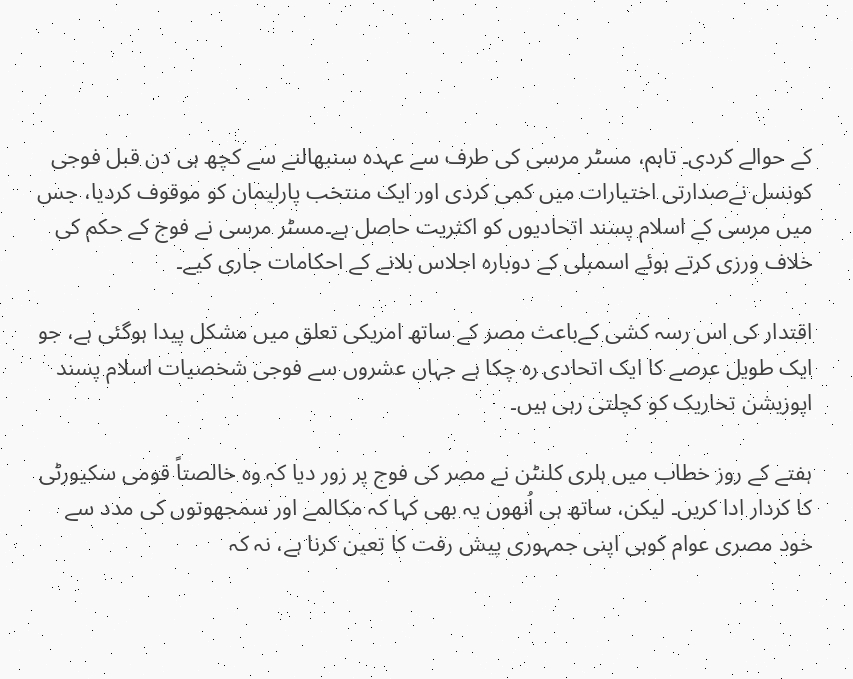کے حوالے کردی۔ تاہم، مسٹر مرسی کی طرف سے عہدہ سنبھالنے سے کچھ ہی دن قبل فوجی کونسل نےصدارتی اختیارات میں کمی کردی اور ایک منتخب پارلیمان کو موقوف کردیا، جس میں مرسی کے اسلام پسند اتحادیوں کو اکثریت حاصل ہے۔مسٹر مرسی نے فوج کے حکم کی خلاف ورزی کرتے ہوئے اسمبلی کے دوبارہ اجلاس بلانے کے احکامات جاری کیے۔

اقتدار کی اس رسہ کشی کےباعث مصر کے ساتھ امریکی تعلق میں مشکل پیدا ہوگئی ہے، جو ایک طویل عرصے کا ایک اتحادی رہ چکا ہے جہاں عشروں سے فوجی شخصیات اسلام پسند اپوزیشن تحاریک کو کچلتی رہی ہیں۔

ہفتے کے روز خطاب میں ہلری کلنٹن نے مصر کی فوج پر زور دیا کہ وہ خالصتاً قومی سکیورٹی کا کردار ادا کریں۔ لیکن، ساتھ ہی اُنھوں یہ بھی کہا کہ مکالمے اور سمجھوتوں کی مدد سے خود مصری عوام کوہی اپنی جمہوری پیش رفت کا تعین کرنا ہے، نہ کہ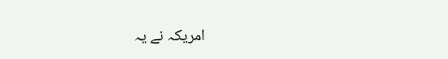امریکہ نے یہ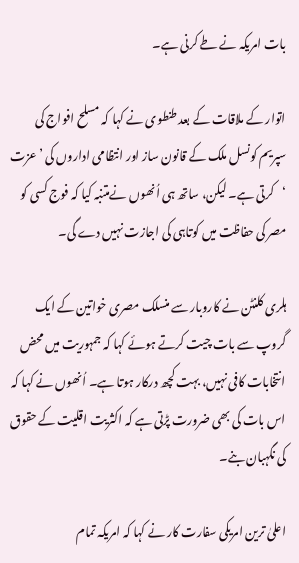بات امریکہ نے طے کرنی ہے۔

اتوار کے ملاقات کے بعد طنطوی نے کہا کہ مسلح افواج کی سپریم کونسل ملک کے قانون ساز اور انتظامی اداروں کی ’عزت ‘کرتی ہے۔ لیکن، ساتھ ہی اُنھوں نےمتنبہ کیا کہ فوج کسی کو مصر کی حفاظت میں کوتاہی کی اجازت نہیں دے گی۔

ہلری کلنٹن نے کاروبار سے منسلک مصری خواتین کے ایک گروپ سے بات چیت کرتے ہوئے کہا کہ جمہوریت میں محض انتخابات کافی نہیں، بہت کچھ درکار ہوتا ہے۔ اُنھوں نے کہا کہ اس بات کی بھی ضرورت پڑتی ہے کہ اکثریت اقلیت کے حقوق کی نگہبان بنے۔

اعلیٰ ترین امریکی سفارت کار نے کہا کہ امریکہ تمام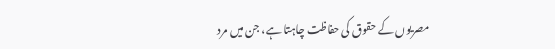مصریوں کے حقوق کی حفاظت چاہتا ہے، جن میں مرد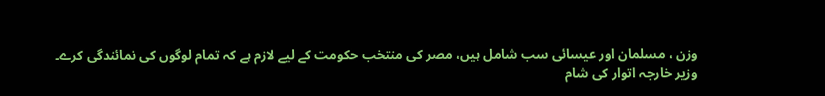وزن ، مسلمان اور عیسائی سب شامل ہیں، مصر کی منتخب حکومت کے لیے لازم ہے کہ تمام لوگوں کی نمائندگی کرے۔
وزیر خارجہ اتوار کی شام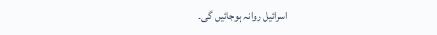اسرائیل روانہ ہوجائیں گی۔